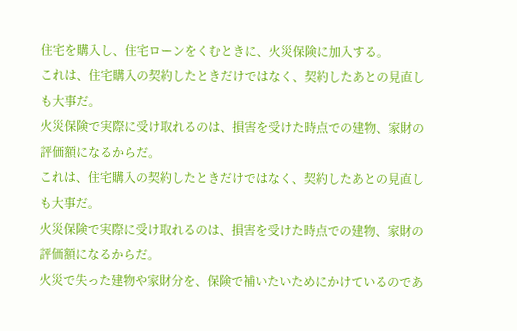住宅を購入し、住宅ローンをくむときに、火災保険に加入する。
これは、住宅購入の契約したときだけではなく、契約したあとの見直しも大事だ。
火災保険で実際に受け取れるのは、損害を受けた時点での建物、家財の評価額になるからだ。
これは、住宅購入の契約したときだけではなく、契約したあとの見直しも大事だ。
火災保険で実際に受け取れるのは、損害を受けた時点での建物、家財の評価額になるからだ。
火災で失った建物や家財分を、保険で補いたいためにかけているのであ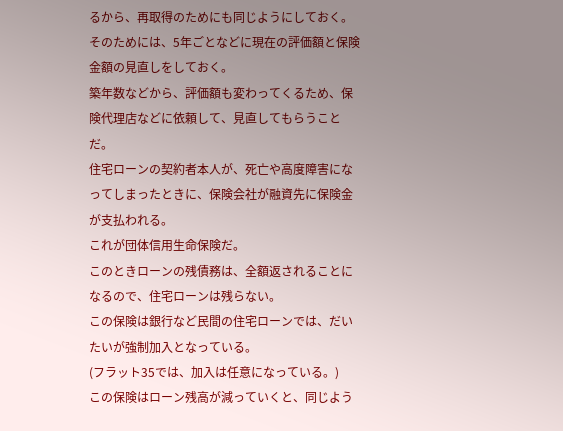るから、再取得のためにも同じようにしておく。
そのためには、5年ごとなどに現在の評価額と保険金額の見直しをしておく。
築年数などから、評価額も変わってくるため、保険代理店などに依頼して、見直してもらうことだ。
住宅ローンの契約者本人が、死亡や高度障害になってしまったときに、保険会社が融資先に保険金が支払われる。
これが団体信用生命保険だ。
このときローンの残債務は、全額返されることになるので、住宅ローンは残らない。
この保険は銀行など民間の住宅ローンでは、だいたいが強制加入となっている。
(フラット35では、加入は任意になっている。)
この保険はローン残高が減っていくと、同じよう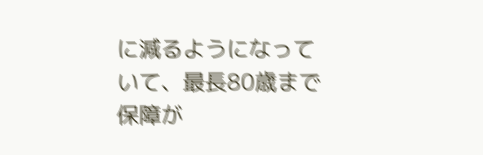に減るようになっていて、最長80歳まで保障が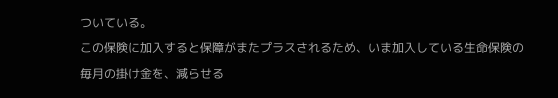ついている。
この保険に加入すると保障がまたプラスされるため、いま加入している生命保険の毎月の掛け金を、減らせる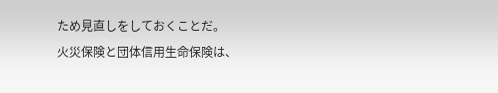ため見直しをしておくことだ。
火災保険と団体信用生命保険は、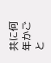共に何年かごと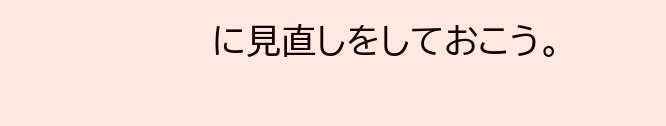に見直しをしておこう。